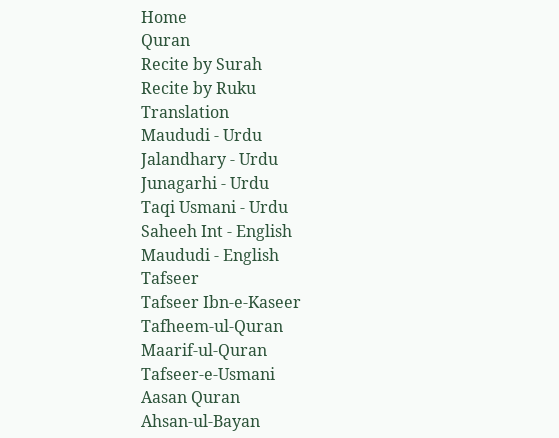Home
Quran
Recite by Surah
Recite by Ruku
Translation
Maududi - Urdu
Jalandhary - Urdu
Junagarhi - Urdu
Taqi Usmani - Urdu
Saheeh Int - English
Maududi - English
Tafseer
Tafseer Ibn-e-Kaseer
Tafheem-ul-Quran
Maarif-ul-Quran
Tafseer-e-Usmani
Aasan Quran
Ahsan-ul-Bayan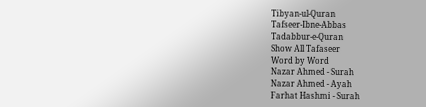Tibyan-ul-Quran
Tafseer-Ibne-Abbas
Tadabbur-e-Quran
Show All Tafaseer
Word by Word
Nazar Ahmed - Surah
Nazar Ahmed - Ayah
Farhat Hashmi - Surah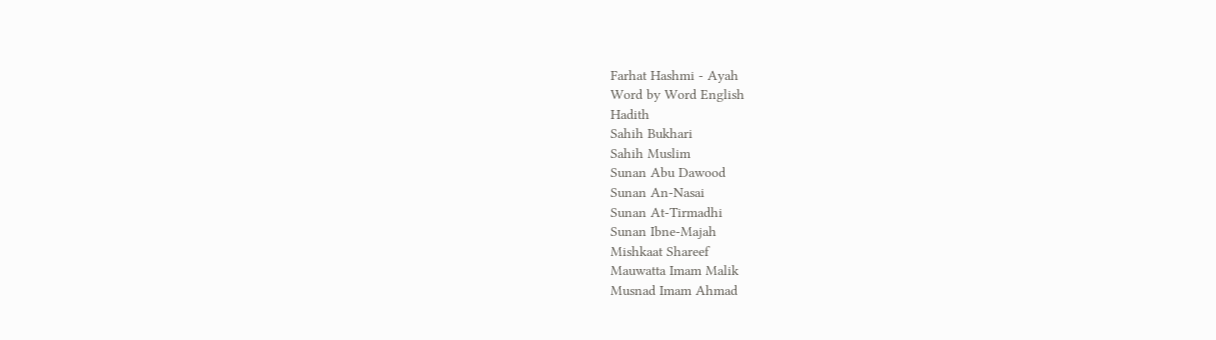Farhat Hashmi - Ayah
Word by Word English
Hadith
Sahih Bukhari
Sahih Muslim
Sunan Abu Dawood
Sunan An-Nasai
Sunan At-Tirmadhi
Sunan Ibne-Majah
Mishkaat Shareef
Mauwatta Imam Malik
Musnad Imam Ahmad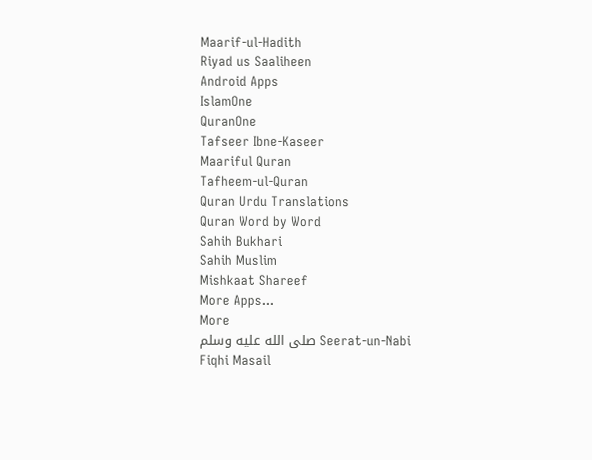Maarif-ul-Hadith
Riyad us Saaliheen
Android Apps
IslamOne
QuranOne
Tafseer Ibne-Kaseer
Maariful Quran
Tafheem-ul-Quran
Quran Urdu Translations
Quran Word by Word
Sahih Bukhari
Sahih Muslim
Mishkaat Shareef
More Apps...
More
Seerat-un-Nabi صلى الله عليه وسلم
Fiqhi Masail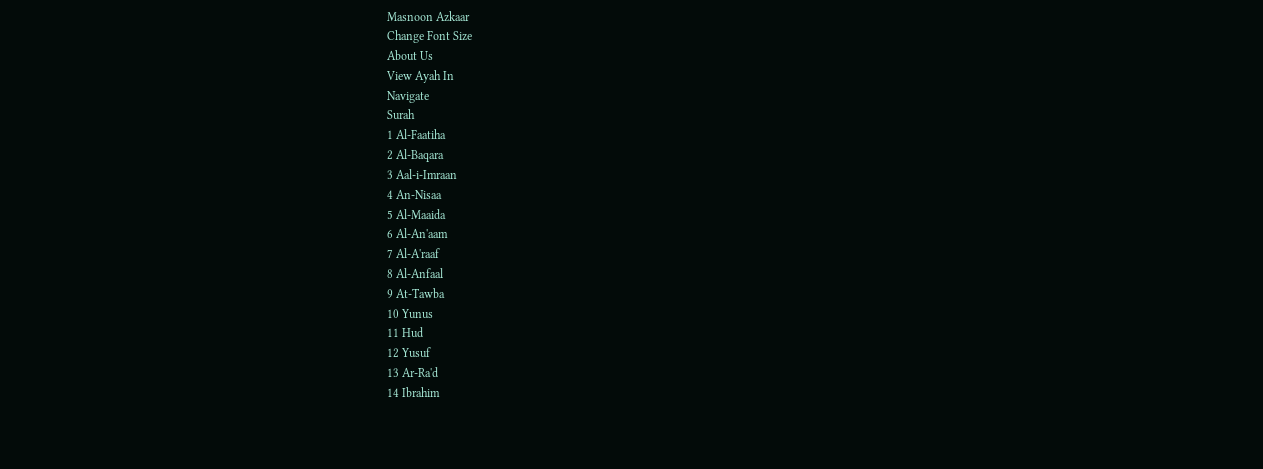Masnoon Azkaar
Change Font Size
About Us
View Ayah In
Navigate
Surah
1 Al-Faatiha
2 Al-Baqara
3 Aal-i-Imraan
4 An-Nisaa
5 Al-Maaida
6 Al-An'aam
7 Al-A'raaf
8 Al-Anfaal
9 At-Tawba
10 Yunus
11 Hud
12 Yusuf
13 Ar-Ra'd
14 Ibrahim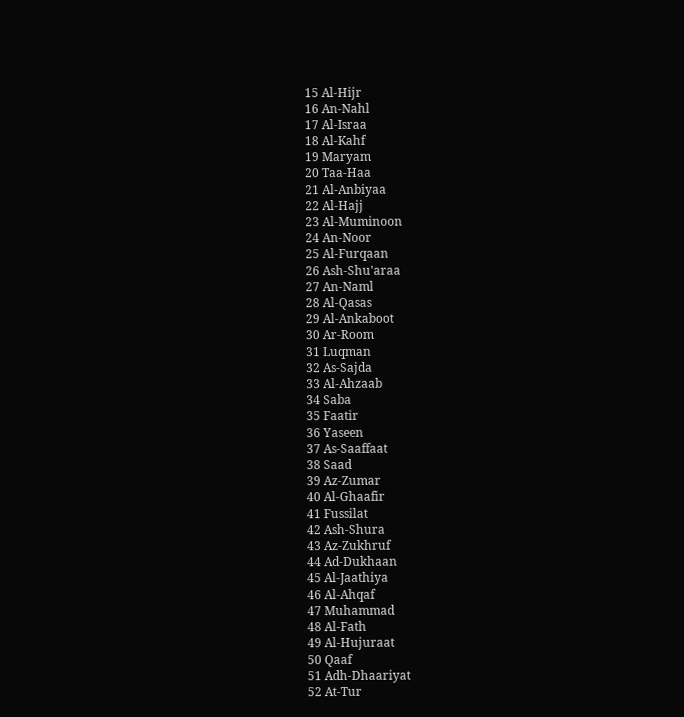15 Al-Hijr
16 An-Nahl
17 Al-Israa
18 Al-Kahf
19 Maryam
20 Taa-Haa
21 Al-Anbiyaa
22 Al-Hajj
23 Al-Muminoon
24 An-Noor
25 Al-Furqaan
26 Ash-Shu'araa
27 An-Naml
28 Al-Qasas
29 Al-Ankaboot
30 Ar-Room
31 Luqman
32 As-Sajda
33 Al-Ahzaab
34 Saba
35 Faatir
36 Yaseen
37 As-Saaffaat
38 Saad
39 Az-Zumar
40 Al-Ghaafir
41 Fussilat
42 Ash-Shura
43 Az-Zukhruf
44 Ad-Dukhaan
45 Al-Jaathiya
46 Al-Ahqaf
47 Muhammad
48 Al-Fath
49 Al-Hujuraat
50 Qaaf
51 Adh-Dhaariyat
52 At-Tur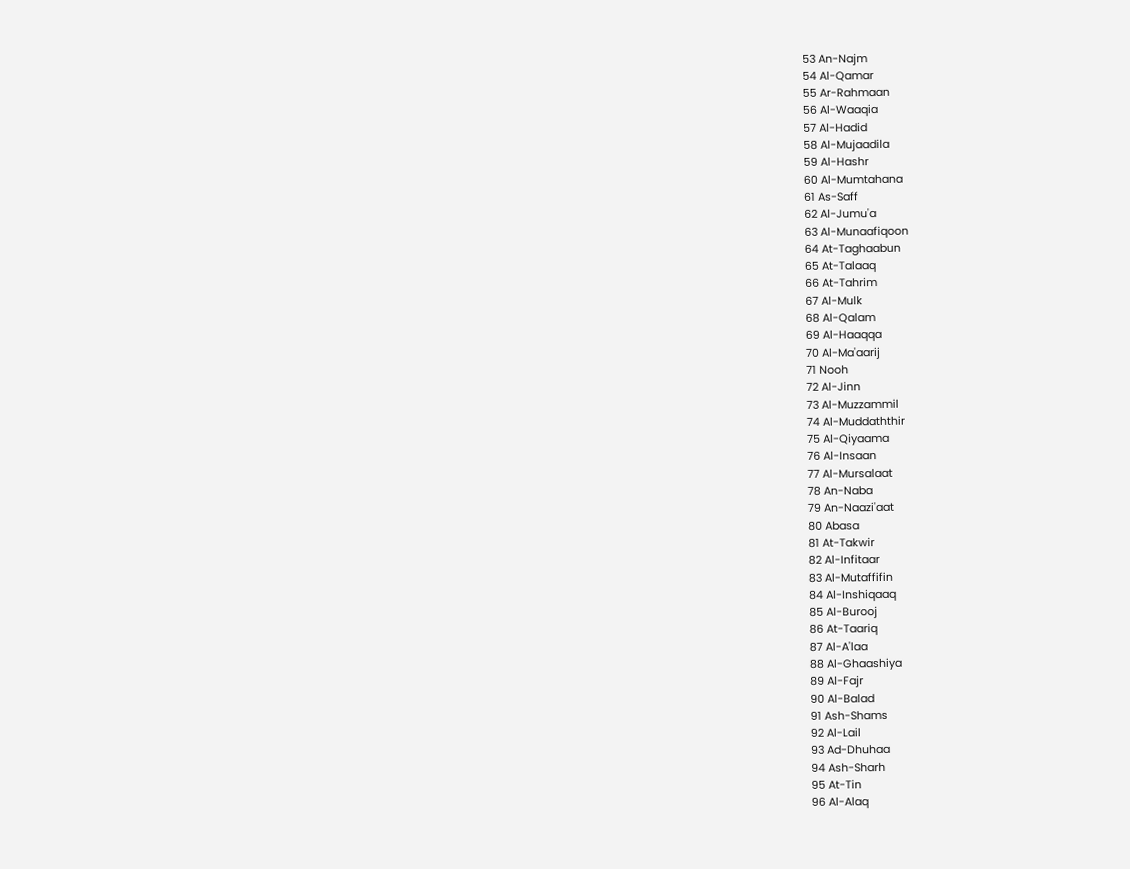53 An-Najm
54 Al-Qamar
55 Ar-Rahmaan
56 Al-Waaqia
57 Al-Hadid
58 Al-Mujaadila
59 Al-Hashr
60 Al-Mumtahana
61 As-Saff
62 Al-Jumu'a
63 Al-Munaafiqoon
64 At-Taghaabun
65 At-Talaaq
66 At-Tahrim
67 Al-Mulk
68 Al-Qalam
69 Al-Haaqqa
70 Al-Ma'aarij
71 Nooh
72 Al-Jinn
73 Al-Muzzammil
74 Al-Muddaththir
75 Al-Qiyaama
76 Al-Insaan
77 Al-Mursalaat
78 An-Naba
79 An-Naazi'aat
80 Abasa
81 At-Takwir
82 Al-Infitaar
83 Al-Mutaffifin
84 Al-Inshiqaaq
85 Al-Burooj
86 At-Taariq
87 Al-A'laa
88 Al-Ghaashiya
89 Al-Fajr
90 Al-Balad
91 Ash-Shams
92 Al-Lail
93 Ad-Dhuhaa
94 Ash-Sharh
95 At-Tin
96 Al-Alaq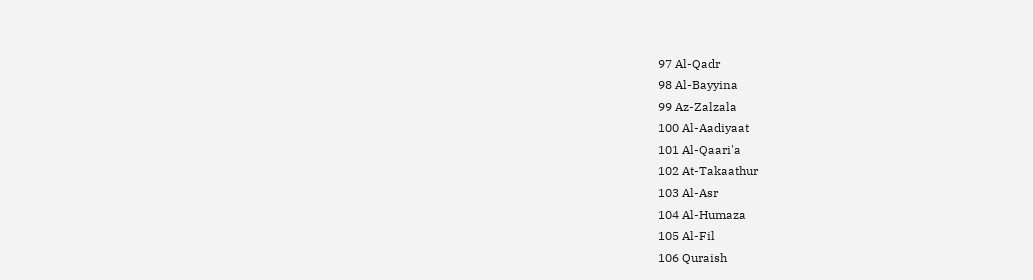97 Al-Qadr
98 Al-Bayyina
99 Az-Zalzala
100 Al-Aadiyaat
101 Al-Qaari'a
102 At-Takaathur
103 Al-Asr
104 Al-Humaza
105 Al-Fil
106 Quraish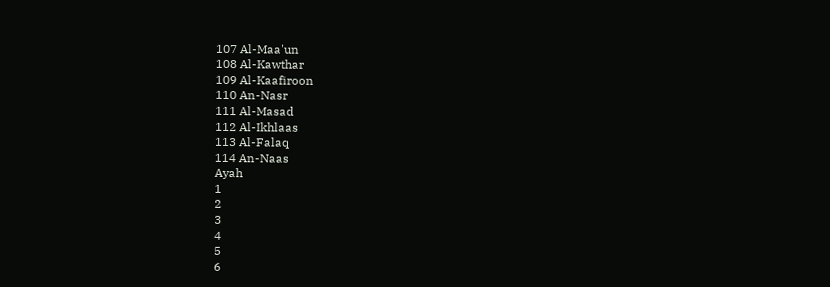107 Al-Maa'un
108 Al-Kawthar
109 Al-Kaafiroon
110 An-Nasr
111 Al-Masad
112 Al-Ikhlaas
113 Al-Falaq
114 An-Naas
Ayah
1
2
3
4
5
6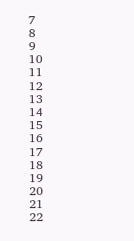7
8
9
10
11
12
13
14
15
16
17
18
19
20
21
22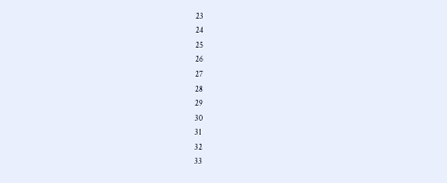23
24
25
26
27
28
29
30
31
32
33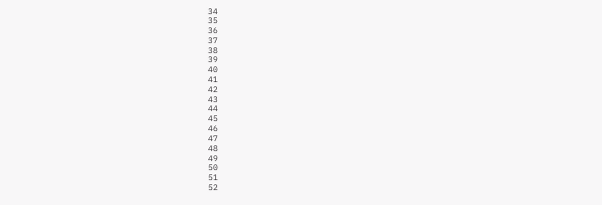34
35
36
37
38
39
40
41
42
43
44
45
46
47
48
49
50
51
52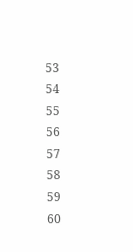53
54
55
56
57
58
59
60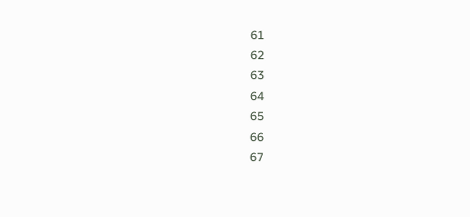61
62
63
64
65
66
67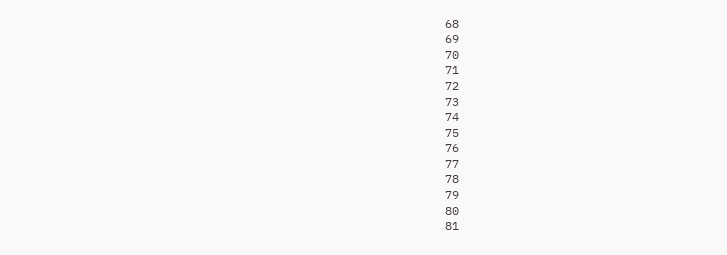68
69
70
71
72
73
74
75
76
77
78
79
80
81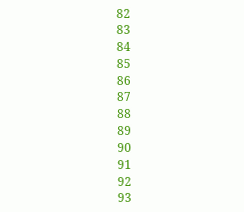82
83
84
85
86
87
88
89
90
91
92
93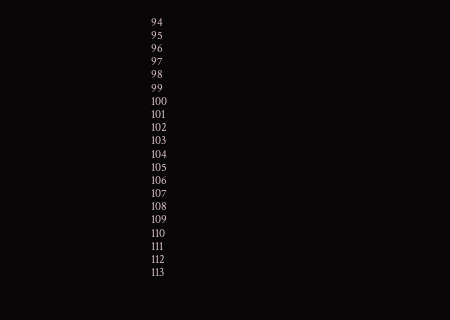94
95
96
97
98
99
100
101
102
103
104
105
106
107
108
109
110
111
112
113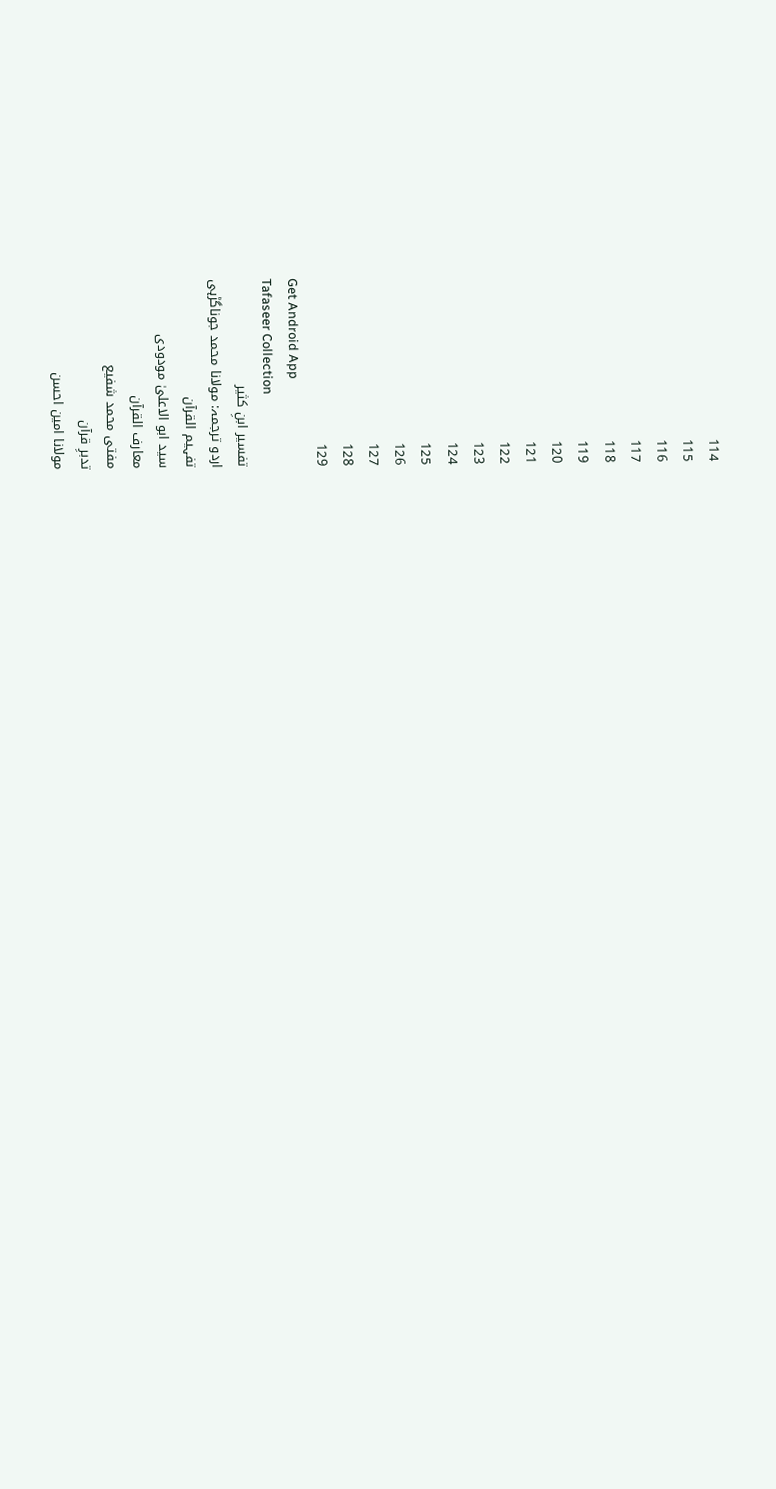114
115
116
117
118
119
120
121
122
123
124
125
126
127
128
129
Get Android App
Tafaseer Collection
تفسیر ابنِ کثیر
اردو ترجمہ: مولانا محمد جوناگڑہی
تفہیم القرآن
سید ابو الاعلیٰ مودودی
معارف القرآن
مفتی محمد شفیع
تدبرِ قرآن
مولانا امین احسن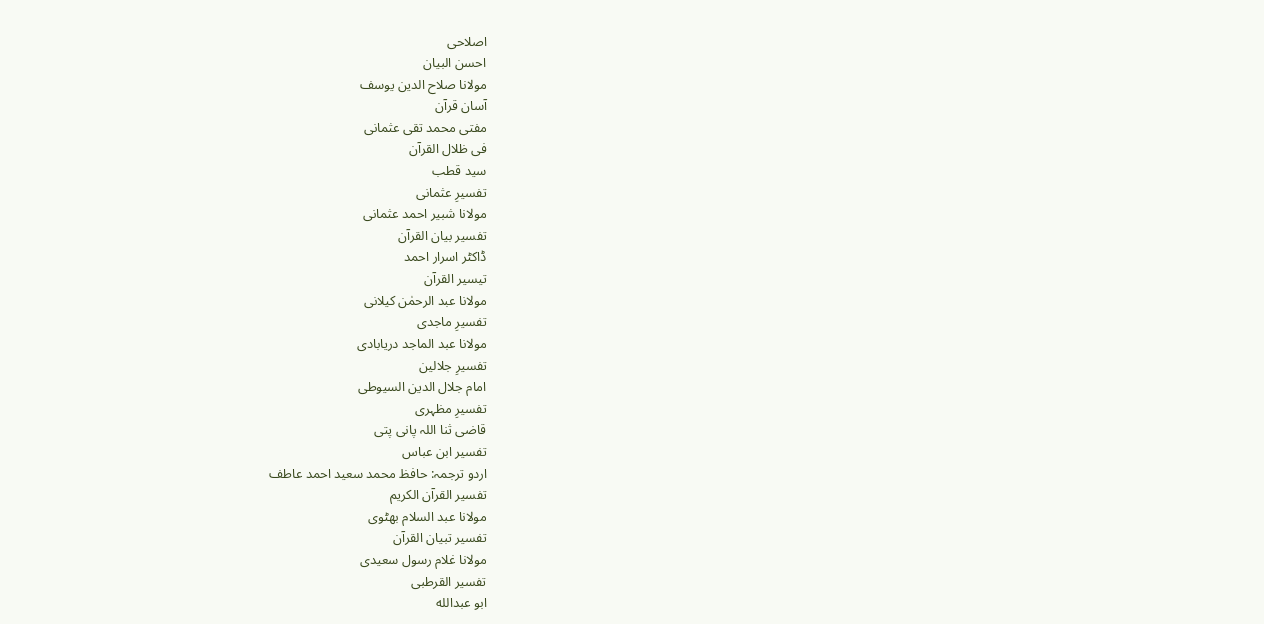اصلاحی
احسن البیان
مولانا صلاح الدین یوسف
آسان قرآن
مفتی محمد تقی عثمانی
فی ظلال القرآن
سید قطب
تفسیرِ عثمانی
مولانا شبیر احمد عثمانی
تفسیر بیان القرآن
ڈاکٹر اسرار احمد
تیسیر القرآن
مولانا عبد الرحمٰن کیلانی
تفسیرِ ماجدی
مولانا عبد الماجد دریابادی
تفسیرِ جلالین
امام جلال الدین السیوطی
تفسیرِ مظہری
قاضی ثنا اللہ پانی پتی
تفسیر ابن عباس
اردو ترجمہ: حافظ محمد سعید احمد عاطف
تفسیر القرآن الکریم
مولانا عبد السلام بھٹوی
تفسیر تبیان القرآن
مولانا غلام رسول سعیدی
تفسیر القرطبی
ابو عبدالله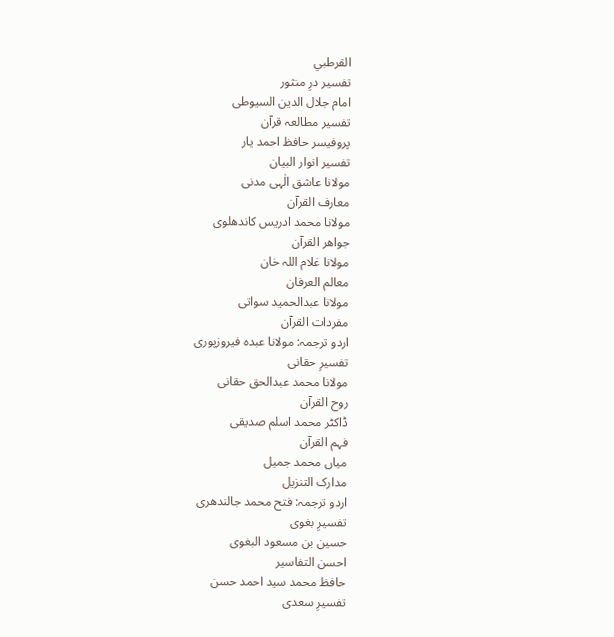القرطبي
تفسیر درِ منثور
امام جلال الدین السیوطی
تفسیر مطالعہ قرآن
پروفیسر حافظ احمد یار
تفسیر انوار البیان
مولانا عاشق الٰہی مدنی
معارف القرآن
مولانا محمد ادریس کاندھلوی
جواھر القرآن
مولانا غلام اللہ خان
معالم العرفان
مولانا عبدالحمید سواتی
مفردات القرآن
اردو ترجمہ: مولانا عبدہ فیروزپوری
تفسیرِ حقانی
مولانا محمد عبدالحق حقانی
روح القرآن
ڈاکٹر محمد اسلم صدیقی
فہم القرآن
میاں محمد جمیل
مدارک التنزیل
اردو ترجمہ: فتح محمد جالندھری
تفسیرِ بغوی
حسین بن مسعود البغوی
احسن التفاسیر
حافظ محمد سید احمد حسن
تفسیرِ سعدی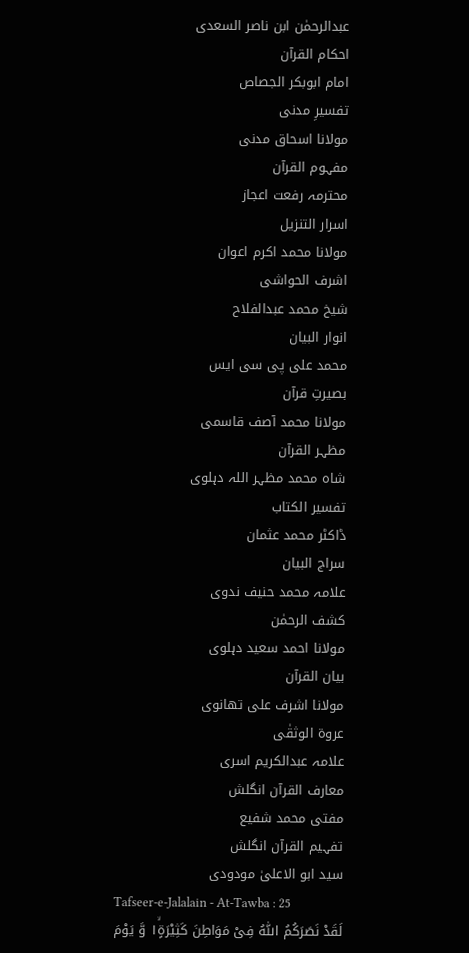عبدالرحمٰن ابن ناصر السعدی
احکام القرآن
امام ابوبکر الجصاص
تفسیرِ مدنی
مولانا اسحاق مدنی
مفہوم القرآن
محترمہ رفعت اعجاز
اسرار التنزیل
مولانا محمد اکرم اعوان
اشرف الحواشی
شیخ محمد عبدالفلاح
انوار البیان
محمد علی پی سی ایس
بصیرتِ قرآن
مولانا محمد آصف قاسمی
مظہر القرآن
شاہ محمد مظہر اللہ دہلوی
تفسیر الکتاب
ڈاکٹر محمد عثمان
سراج البیان
علامہ محمد حنیف ندوی
کشف الرحمٰن
مولانا احمد سعید دہلوی
بیان القرآن
مولانا اشرف علی تھانوی
عروۃ الوثقٰی
علامہ عبدالکریم اسری
معارف القرآن انگلش
مفتی محمد شفیع
تفہیم القرآن انگلش
سید ابو الاعلیٰ مودودی
Tafseer-e-Jalalain - At-Tawba : 25
لَقَدْ نَصَرَكُمُ اللّٰهُ فِیْ مَوَاطِنَ كَثِیْرَةٍ١ۙ وَّ یَوْمَ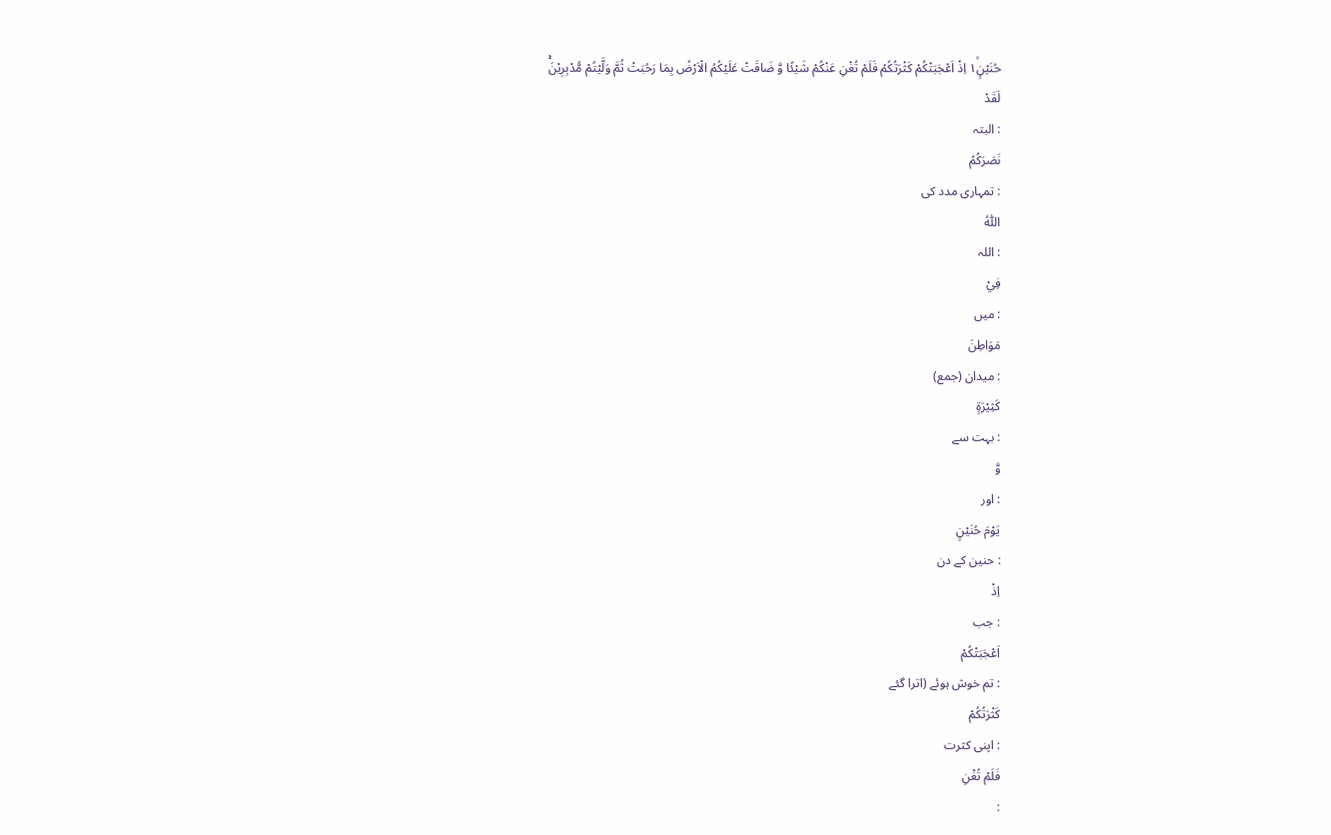حُنَیْنٍ١ۙ اِذْ اَعْجَبَتْكُمْ كَثْرَتُكُمْ فَلَمْ تُغْنِ عَنْكُمْ شَیْئًا وَّ ضَاقَتْ عَلَیْكُمُ الْاَرْضُ بِمَا رَحُبَتْ ثُمَّ وَلَّیْتُمْ مُّدْبِرِیْنَۚ
لَقَدْ
: البتہ
نَصَرَكُمُ
: تمہاری مدد کی
اللّٰهُ
: اللہ
فِيْ
: میں
مَوَاطِنَ
: میدان (جمع)
كَثِيْرَةٍ
: بہت سے
وَّ
: اور
يَوْمَ حُنَيْنٍ
: حنین کے دن
اِذْ
: جب
اَعْجَبَتْكُمْ
: تم خوش ہوئے (اترا گئے
كَثْرَتُكُمْ
: اپنی کثرت
فَلَمْ تُغْنِ
: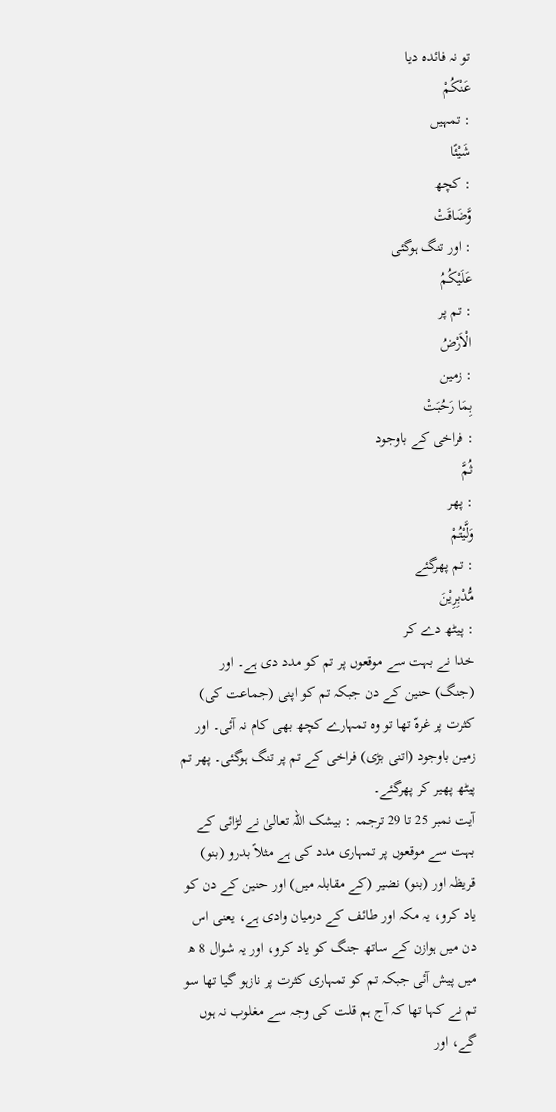تو نہ فائدہ دیا
عَنْكُمْ
: تمہیں
شَيْئًا
: کچھ
وَّضَاقَتْ
: اور تنگ ہوگئی
عَلَيْكُمُ
: تم پر
الْاَرْضُ
: زمین
بِمَا رَحُبَتْ
: فراخی کے باوجود
ثُمَّ
: پھر
وَلَّيْتُمْ
: تم پھرگئے
مُّدْبِرِيْنَ
: پیٹھ دے کر
خدا نے بہت سے موقعوں پر تم کو مدد دی ہے۔ اور (جنگ) حنین کے دن جبکہ تم کو اپنی (جماعت کی) کثرت پر غرہّ تھا تو وہ تمہارے کچھ بھی کام نہ آئی۔ اور زمین باوجود (اتنی بڑی) فراخی کے تم پر تنگ ہوگئی۔ پھر تم پیٹھ پھیر کر پھرگئے۔
آیت نمبر 25 تا 29 ترجمہ : بیشک اللہ تعالیٰ نے لڑائی کے بہت سے موقعوں پر تمہاری مدد کی ہے مثلاً بدرو (بنو) قریظہ اور (بنو) نضیر (کے مقابلہ میں) اور حنین کے دن کو یاد کرو، یہ مکہ اور طائف کے درمیان وادی ہے، یعنی اس دن میں ہوازن کے ساتھ جنگ کو یاد کرو، اور یہ شوال 8 ھ میں پیش آئی جبکہ تم کو تمہاری کثرت پر نازہو گیا تھا سو تم نے کہا تھا کہ آج ہم قلت کی وجہ سے مغلوب نہ ہوں گے، اور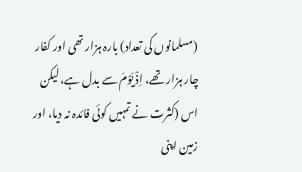(مسلمانوں کی تعداد) بارہ ہزار تھی اور کفار چار ہزار تھے، اِذْ یَوْمَ سے بدل ہے، لیکن اس (کثرت نے تمہیں کوئی فائدہ نہ دیا، اور زمین اپنی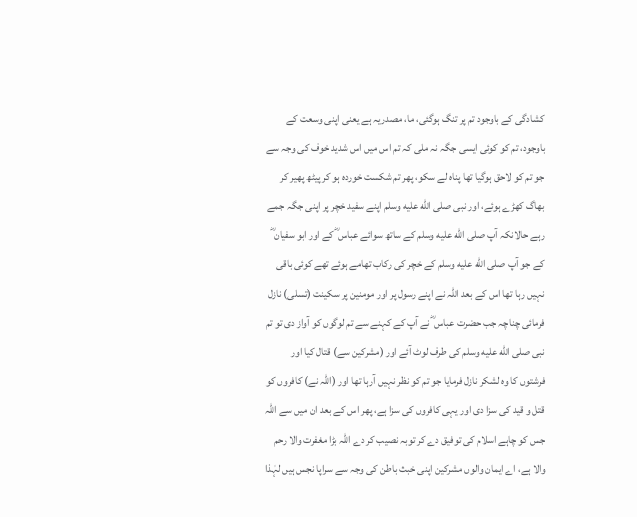کشادگی کے باوجود تم پر تنگ ہوگئی، ما، مصدریہ ہے یعنی اپنی وسعت کے باوجود، تم کو کوئی ایسی جگہ نہ ملی کہ تم اس میں اس شدید خوف کی وجہ سے جو تم کو لاحق ہوگیا تھا پناہ لے سکو، پھر تم شکست خوردہ ہو کر پیٹھ پھیر کر بھاگ کھڑے ہوئے، اور نبی صلى الله عليه وسلم اپنے سفید خچر پر اپنی جگہ جمے رہے حالانکہ آپ صلى الله عليه وسلم کے ساتھ سوائے عباس ؓ کے اور ابو سفیان ؓ کے جو آپ صلى الله عليه وسلم کے خچر کی رکاب تھامے ہوئے تھے کوئی باقی نہیں رہا تھا اس کے بعد اللہ نے اپنے رسول پر اور مومنین پر سکینت (تسلی) نازل فرمائی چناچہ جب حضرت عباس ؓ نے آپ کے کہنے سے تم لوگوں کو آواز دی تو تم نبی صلى الله عليه وسلم کی طرف لوٹ آئے اور (مشرکین سے) قتال کیا اور فرشتوں کا وہ لشکر نازل فرمایا جو تم کو نظر نہیں آرہا تھا اور (اللہ نے) کافروں کو قتل و قید کی سزا دی اور یہی کافروں کی سزا ہے، پھر اس کے بعد ان میں سے اللہ جس کو چاہے اسلام کی توفیق دے کر توبہ نصیب کر دے اللہ بڑا مغفرت والا رحم والا ہے، اے ایمان والوں مشرکین اپنی خبث باطن کی وجہ سے سراپا نجس ہیں لہٰذا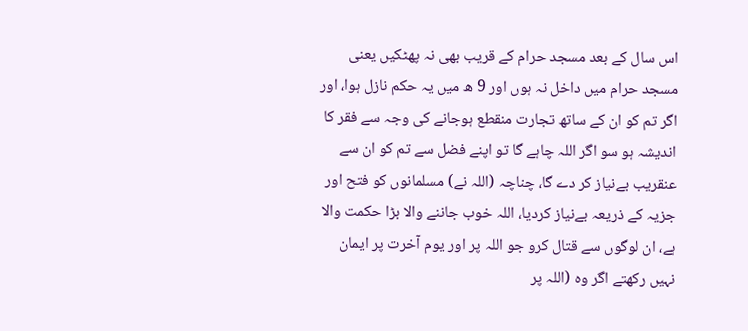اس سال کے بعد مسجد حرام کے قریب بھی نہ پھٹکیں یعنی مسجد حرام میں داخل نہ ہوں اور 9 ھ میں یہ حکم نازل ہوا، اور اگر تم کو ان کے ساتھ تجارت منقطع ہوجانے کی وجہ سے فقر کا اندیشہ ہو سو اگر اللہ چاہے گا تو اپنے فضل سے تم کو ان سے عنقریب بےنیاز کر دے گا، چناچہ (اللہ نے) مسلمانوں کو فتح اور جزیہ کے ذریعہ بےنیاز کردیا، اللہ خوب جاننے والا بڑا حکمت والا ہے، ان لوگوں سے قتال کرو جو اللہ پر اور یوم آخرت پر ایمان نہیں رکھتے اگر وہ (اللہ پر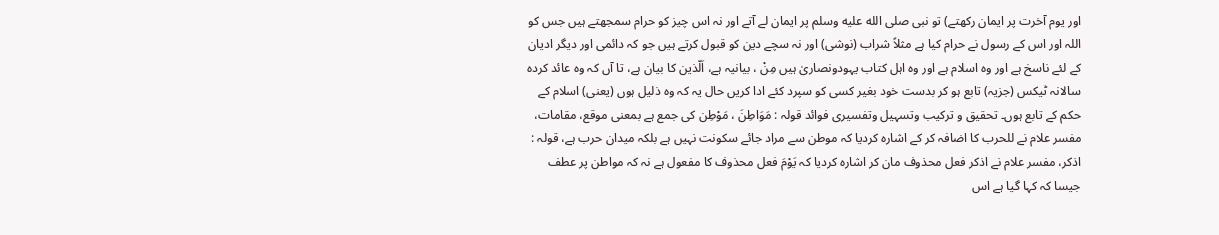اور یوم آخرت پر ایمان رکھتے) تو نبی صلى الله عليه وسلم پر ایمان لے آتے اور نہ اس چیز کو حرام سمجھتے ہیں جس کو اللہ اور اس کے رسول نے حرام کیا ہے مثلاً شراب (نوشی) اور نہ سچے دین کو قبول کرتے ہیں جو کہ دائمی اور دیگر ادیان کے لئے ناسخ ہے اور وہ اسلام ہے اور وہ اہل کتاب یہودونصاریٰ ہیں مِنْ ، بیانیہ ہے، اَلّذین کا بیان ہے، تا آں کہ وہ عائد کردہ سالانہ ٹیکس (جزیہ) تابع ہو کر بدست خود بغیر کسی کو سپرد کئے ادا کریں حال یہ کہ وہ ذلیل ہوں (یعنی) اسلام کے حکم کے تابع ہوں۔ تحقیق و ترکیب وتسہیل وتفسیری فوائد قولہ : مَوَاطِنَ ، مَوْطِن کی جمع ہے بمعنی موقع، مقامات، مفسر علام نے للحرب کا اضافہ کر کے اشارہ کردیا کہ موطن سے مراد جائے سکونت نہیں ہے بلکہ میدان حرب ہے، قولہ : اذکر، مفسر علام نے اذکر فعل محذوف مان کر اشارہ کردیا کہ یَوْمَ فعل محذوف کا مفعول ہے نہ کہ مواطن پر عطف جیسا کہ کہا گیا ہے اس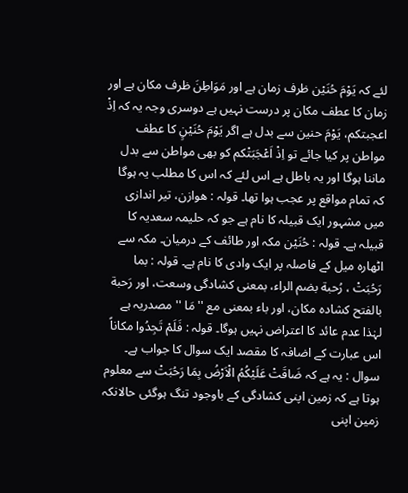لئے کہ یَوْمَ حُنَیْن ظرف زمان ہے اور مَوَاطِنَ ظرف مکان ہے اور زمان کا عطف مکان پر درست نہیں ہے دوسری وجہ یہ کہ اِذْ اعجبتکم، یَوْمَ حنین سے بدل ہے اگر یَوْمَ حُنَیْنٍ کا عطف مواطن پر کیا جائے تو اِذْ اَعْجَبَتْکم کو بھی مواطن سے بدل ماننا ہوگا اور یہ باطل ہے اس لئے کہ اس کا مطلب یہ ہوگا کہ تمام مواقع پر عجب ہوا تھا۔ قولہ : ھوازن، تیر اندازی میں مشہور ایک قبیلہ کا نام ہے جو کہ حلیمہ سعدیہ کا قبیلہ ہے۔ قولہ : حُنَیْن مکہ اور طائف کے درمیان۔ مکہ سے اٹھارہ میل کے فاصلہ پر ایک وادی کا نام ہے۔ قولہ : بما رَحُبَتْ ، رُحبة بضم الراء، بمعنی کشادگی وسعت، اور رَحبة بالفتح کشادہ مکان، اور باء بمعنی مع '' مَا '' مصدریہ ہے لہٰذا عدم عائد کا اعتراض نہیں ہوگا۔ قولہ : فَلَمْ تَجِدُوا مکاناً اس عبارت کے اضافہ کا مقصد ایک سوال کا جواب ہے۔ سوال : یہ ہے کہ ضَاقَتْ عَلَیْکُمُ الْاَرْضُ بِمَا رَحُبَتْ سے معلوم ہوتا ہے کہ زمین اپنی کشادگی کے باوجود تنگ ہوگئی حالانکہ زمین اپنی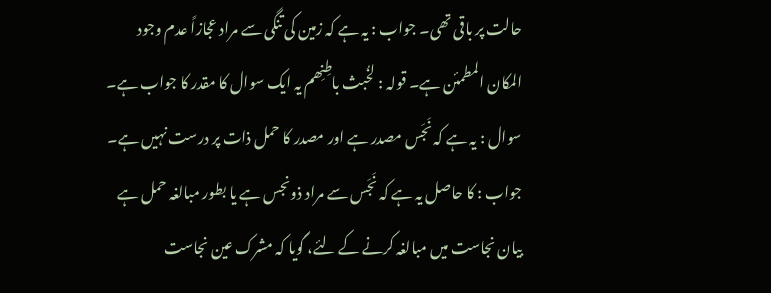حالت پر باقی تھی۔ جواب : یہ ہے کہ زمین کی تنگی سے مراد عجازاً عدم وجود المکان المطمئن ہے۔ قولہ : لخُبث باطِنِھم یہ ایک سوال کا مقدر کا جواب ہے۔ سوال : یہ ہے کہ نَجَس مصدر ہے اور مصدر کا حمل ذات پر درست نہیں ہے۔ جواب : کا حاصل یہ ہے کہ نَجَس سے مراد ذونجس ہے یا بطور مبالغہ حمل ہے بیان نجاست میں مبالغہ کرنے کے لئے، گویا کہ مشرک عین نجاست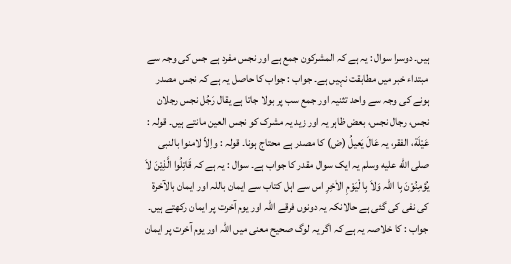ہیں۔ دوسرا سوال : یہ ہے کہ المشرکون جمع ہے اور نجس مفرد ہے جس کی وجہ سے مبتداء خبر میں مطابقت نہیں ہے۔ جواب : جواب کا حاصل یہ ہے کہ نجس مصدر ہونے کی وجہ سے واحد تثنیہ اور جمع سب پر بولا جاتا ہے یقال رَجُل نجس رجلان نجس، رجال نجس، بعض ظاہر یہ اور زید یہ مشرک کو نجس العین مانتے ہیں۔ قولہ : عَیْلَة، الفقر، یہ عَالَ یَعیلُ (ض) کا مصدر ہے محتاج ہونا۔ قولہ : واِلاّ لامنوا بالنبی صلى الله عليه وسلم یہ ایک سوال مقدر کا جواب ہے۔ سوال : یہ ہے کہ قَاتِلُوا الَّذِیْنَ لاَ یُؤمِنُوْنَ بِا اللہ وَلاَ بِا لْیَوْمِ الاٰخِرِ اس سے اہل کتاب سے ایمان باللہ اور ایمان بالآخرة کی نفی کی گئی ہے حالانکہ یہ دونوں فرقے اللہ اور یوم آخرت پر ایمان رکھتے ہیں۔ جواب : کا خلاصہ یہ ہے کہ اگر یہ لوگ صحیح معنی میں اللہ اور یوم آخرت پر ایمان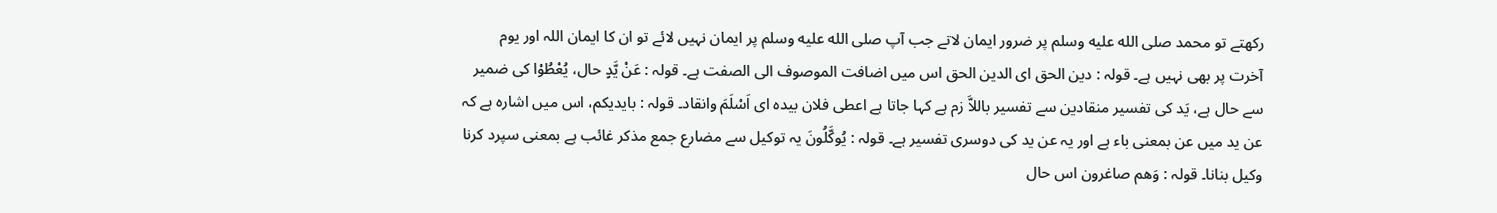رکھتے تو محمد صلى الله عليه وسلم پر ضرور ایمان لاتے جب آپ صلى الله عليه وسلم پر ایمان نہیں لائے تو ان کا ایمان اللہ اور یوم آخرت پر بھی نہیں ہے۔ قولہ : دین الحق ای الدین الحق اس میں اضافت الموصوف الی الصفت ہے۔ قولہ : عَنْ یَّدٍ حال، یُعْطُوْا کی ضمیر سے حال ہے، یَد کی تفسیر منقادین سے تفسیر باللاَّ زم ہے کہا جاتا ہے اعطی فلان بیدہ ای اَسْلَمَ وانقاد۔ قولہ : بایدیکم، اس میں اشارہ ہے کہ عن ید میں عن بمعنی باء ہے اور یہ عن ید کی دوسری تفسیر ہے۔ قولہ : یُوکَّلُونَ یہ توکیل سے مضارع جمع مذکر غائب ہے بمعنی سپرد کرنا وکیل بنانا۔ قولہ : وَھم صاغرون اس حال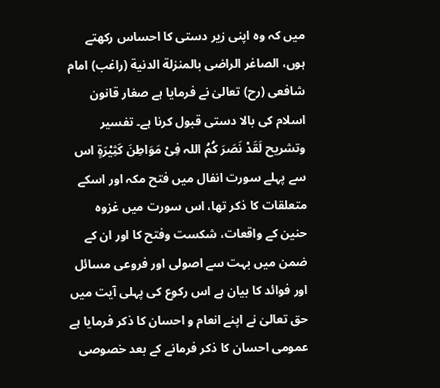میں کہ وہ اپنی زیر دستی کا احساس رکھتے ہوں، الصاغر الراضی بالمنزلة الدنیة (راغب) امام شافعی (رح) تعالیٰ نے فرمایا ہے صغار قانون اسلام کی بالا دستی قبول کرنا ہے۔ تفسیر وتشریح لَقَدْ نَصَرَ کُمُ اللہ فِیْ مَوَاطِنَ کَثِیْرَةٍ اس سے پہلے سورت انفال میں فتح مکہ اور اسکے متعلقات کا ذکر تھا، اس سورت میں غزوہ حنین کے واقعات، شکست وفتح کا اور ان کے ضمن میں بہت سے اصولی اور فروعی مسائل اور فوائد کا بیان ہے اس رکوع کی پہلی آیت میں حق تعالیٰ نے اپنے انعام و احسان کا ذکر فرمایا ہے عمومی احسان کا ذکر فرمانے کے بعد خصوصی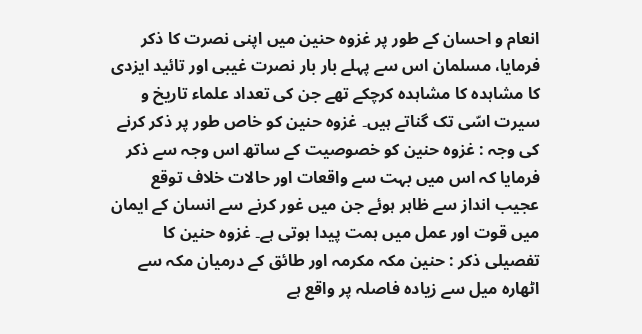انعام و احسان کے طور پر غزوہ حنین میں اپنی نصرت کا ذکر فرمایا، مسلمان اس سے پہلے بار بار نصرت غیبی اور تائید ایزدی کا مشاہدہ کا مشاہدہ کرچکے تھے جن کی تعداد علماء تاریخ و سیرت اسّی تک گناتے ہیں۔ غزوہ حنین کو خاص طور پر ذکر کرنے کی وجہ : غزوہ حنین کو خصوصیت کے ساتھ اس وجہ سے ذکر فرمایا کہ اس میں بہت سے واقعات اور حالات خلاف توقع عجیب انداز سے ظاہر ہوئے جن میں غور کرنے سے انسان کے ایمان میں قوت اور عمل میں ہمت پیدا ہوتی ہے۔ غزوہ حنین کا تفصیلی ذکر : حنین مکہ مکرمہ اور طائق کے درمیان مکہ سے اٹھارہ میل سے زیادہ فاصلہ پر واقع ہے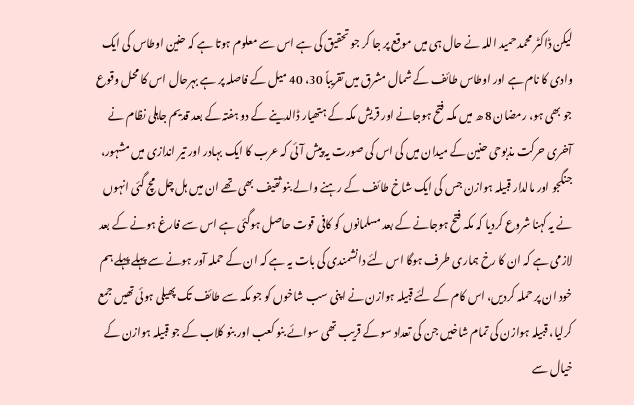لیکن ڈاکٹر محمد حمید اللہ نے حال ہی میں موقع پر جا کر جو تحقیق کی ہے اس سے معلوم ہوتا ہے کہ حنین اوطاس کی ایک وادی کا نام ہے اور اوطاس طائف کے شمال مشرق میں تقریباً 30، 40 میل کے فاصلہ پر ہے بہرحال اس کا محل وقوع جو بھی ہو، رمضان 8 ھ میں مکہ فتح ہوجانے اور قریش مکہ کے ہتھیار ڈالدینے کے دو ہفتہ کے بعد قدیم جاہلی نظام نے آخری حرکت مذبوحی حنین کے میدان میں کی اس کی صورت یہ پیش آئی کہ عرب کا ایک بہادر اور تیر اندازی میں مشہور، جنگجو اور مالدار قبیلہ ہوازن جس کی ایک شاخ طائف کے رہنے والے بنو ثقیف بھی تھے ان میں ہل چل مچ گئی انہوں نے یہ کہنا شروع کردیا کہ مکہ فتح ہوجانے کے بعد مسلمانوں کو کافی قوت حاصل ہوگئی ہے اس سے فارغ ہونے کے بعد لازمی ہے کہ ان کا رخ ہماری طرف ہوگا اس لئے دانشمندی کی بات یہ ہے کہ ان کے حملہ آور ہونے سے پہلے پہلے ہم خود ان پر حملہ کردیں، اس کام کے لئے قبیلہ ہوازن نے اپنی سب شاخوں کو جو مکہ سے طائف تک پھیلی ہوئی تھیں جمع کرلیا، قبیلہ ہوازن کی تمام شاخیں جن کی تعداد سو کے قریب تھی سوائے بنو کعب اور بنو کلاب کے جو قبیلہ ہوازن کے خیال سے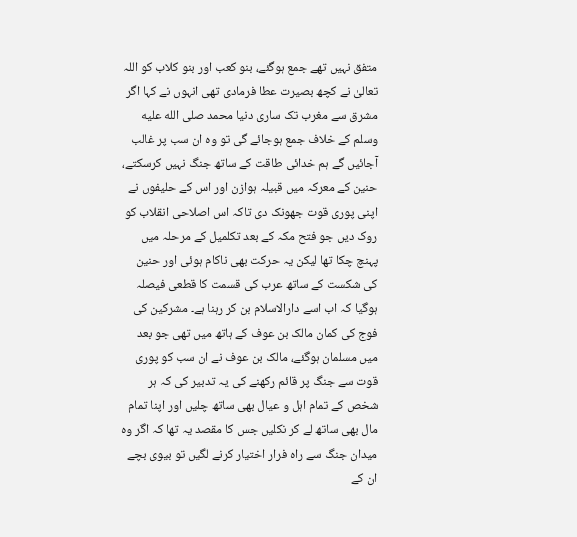متفق نہیں تھے جمع ہوگئے، بنو کعب اور بنو کلاب کو اللہ تعالیٰ نے کچھ بصیرت عطا فرمادی تھی انہوں نے کہا اگر مشرق سے مغرب تک ساری دنیا محمد صلى الله عليه وسلم کے خلاف جمع ہوجائے گی تو وہ ان سب پر غالب آجائیں گے ہم خدائی طاقت کے ساتھ جنگ نہیں کرسکتے، حنین کے معرکہ میں قبیلہ ہوازن اور اس کے حلیفوں نے اپنی پوری قوت جھونک دی تاکہ اس اصلاحی انقلاب کو روک دیں جو فتح مکہ کے بعد تکلمیل کے مرحلہ میں پہنچ چکا تھا لیکن یہ حرکت بھی ناکام ہوئی اور حنین کی شکست کے ساتھ عرب کی قسمت کا قطعی فیصلہ ہوگیا کہ اب اسے دارالاسلام بن کر رہنا ہے۔ مشرکین کی فوج کی کمان مالک بن عوف کے ہاتھ میں تھی جو بعد میں مسلمان ہوگئے، مالک بن عوف نے ان سب کو پوری قوت سے جنگ پر قائم رکھنے کی یہ تدبیر کی کہ ہر شخص کے تمام اہل و عیال بھی ساتھ چلیں اور اپنا تمام مال بھی ساتھ لے کر نکلیں جس کا مقصد یہ تھا کہ اگر وہ میدان جنگ سے راہ فرار اختیار کرنے لگیں تو بیوی بچے ان کے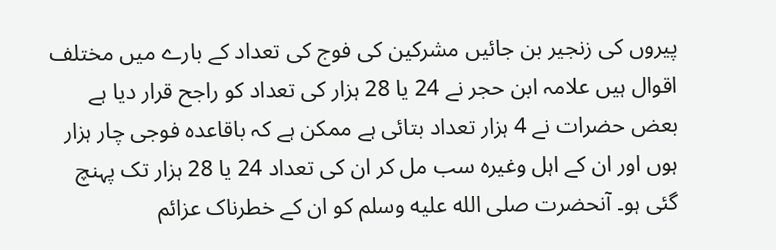پیروں کی زنجیر بن جائیں مشرکین کی فوج کی تعداد کے بارے میں مختلف اقوال ہیں علامہ ابن حجر نے 24 یا 28 ہزار کی تعداد کو راجح قرار دیا ہے بعض حضرات نے 4 ہزار تعداد بتائی ہے ممکن ہے کہ باقاعدہ فوجی چار ہزار ہوں اور ان کے اہل وغیرہ سب مل کر ان کی تعداد 24 یا 28 ہزار تک پہنچ گئی ہو۔ آنحضرت صلى الله عليه وسلم کو ان کے خطرناک عزائم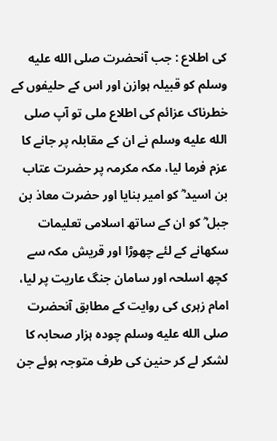کی اطلاع : جب آنحضرت صلى الله عليه وسلم کو قبیلہ ہوازن اور اس کے حلیفوں کے خطرناک عزائم کی اطلاع ملی تو آپ صلى الله عليه وسلم نے ان کے مقابلہ پر جانے کا عزم فرما لیا، مکہ مکرمہ پر حضرت عتاب بن اسید ؓ کو امیر بنایا اور حضرت معاذ بن جبل ؓ کو ان کے ساتھ اسلامی تعلیمات سکھانے کے لئے چھوڑا اور قریش مکہ سے کچھ اسلحہ اور سامان جنگ عاریت پر لیا، امام زہری کی روایت کے مطابق آنحضرت صلى الله عليه وسلم چودہ ہزار صحابہ کا لشکر لے کر حنین کی طرف متوجہ ہوئے جن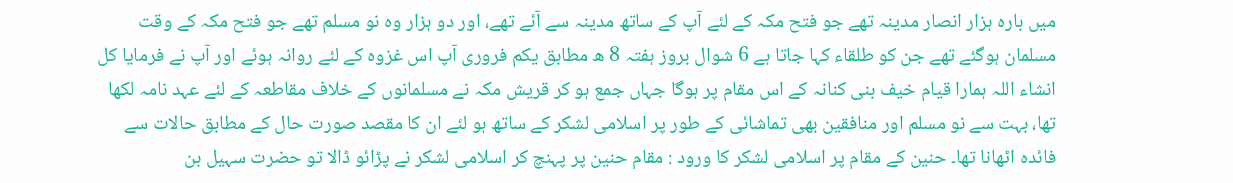میں بارہ ہزار انصار مدینہ تھے جو فتح مکہ کے لئے آپ کے ساتھ مدینہ سے آئے تھے، اور دو ہزار وہ نو مسلم تھے جو فتح مکہ کے وقت مسلمان ہوگئے تھے جن کو طلقاء کہا جاتا ہے 6 شوال بروز ہفتہ 8 ھ مطابق یکم فروری آپ اس غزوہ کے لئے روانہ ہوئے اور آپ نے فرمایا کل انشاء اللہ ہمارا قیام خیف بنی کنانہ کے اس مقام پر ہوگا جہاں جمع ہو کر قریش مکہ نے مسلمانوں کے خلاف مقاطعہ کے لئے عہد نامہ لکھا تھا، بہت سے نو مسلم اور منافقین بھی تماشائی کے طور پر اسلامی لشکر کے ساتھ ہو لئے ان کا مقصد صورت حال کے مطابق حالات سے فائدہ اٹھانا تھا۔ حنین کے مقام پر اسلامی لشکر کا ورود : مقام حنین پر پہنچ کر اسلامی لشکر نے پڑائو ڈالا تو حضرت سہیل بن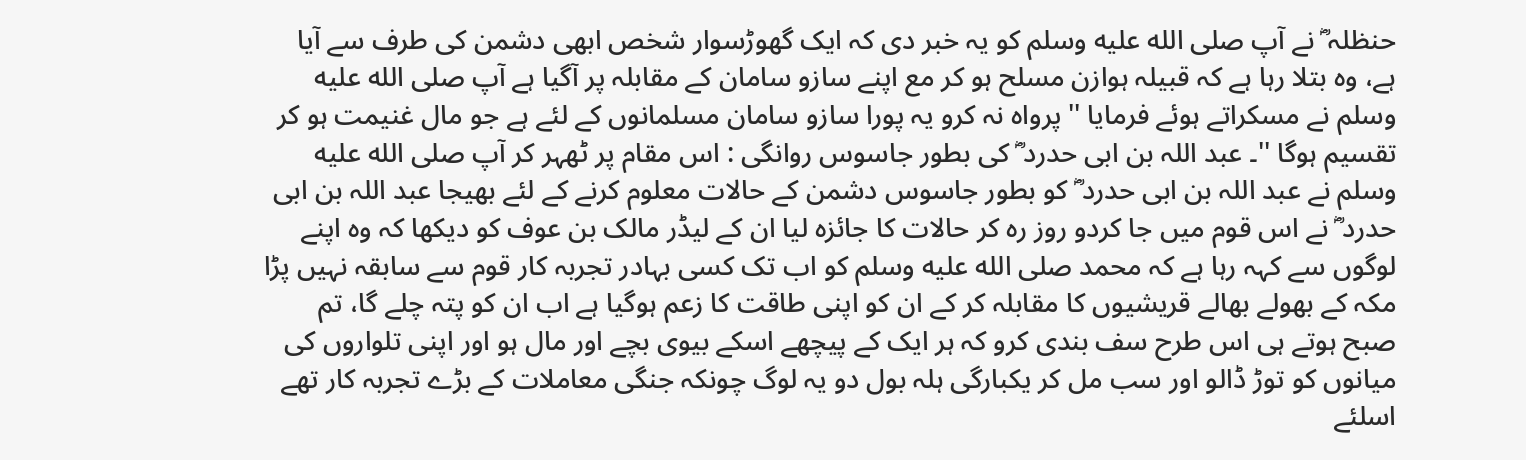حنظلہ ؓ نے آپ صلى الله عليه وسلم کو یہ خبر دی کہ ایک گھوڑسوار شخص ابھی دشمن کی طرف سے آیا ہے، وہ بتلا رہا ہے کہ قبیلہ ہوازن مسلح ہو کر مع اپنے سازو سامان کے مقابلہ پر آگیا ہے آپ صلى الله عليه وسلم نے مسکراتے ہوئے فرمایا '' پرواہ نہ کرو یہ پورا سازو سامان مسلمانوں کے لئے ہے جو مال غنیمت ہو کر تقسیم ہوگا ''۔ عبد اللہ بن ابی حدرد ؓ کی بطور جاسوس روانگی : اس مقام پر ٹھہر کر آپ صلى الله عليه وسلم نے عبد اللہ بن ابی حدرد ؓ کو بطور جاسوس دشمن کے حالات معلوم کرنے کے لئے بھیجا عبد اللہ بن ابی حدرد ؓ نے اس قوم میں جا کردو روز رہ کر حالات کا جائزہ لیا ان کے لیڈر مالک بن عوف کو دیکھا کہ وہ اپنے لوگوں سے کہہ رہا ہے کہ محمد صلى الله عليه وسلم کو اب تک کسی بہادر تجربہ کار قوم سے سابقہ نہیں پڑا مکہ کے بھولے بھالے قریشیوں کا مقابلہ کر کے ان کو اپنی طاقت کا زعم ہوگیا ہے اب ان کو پتہ چلے گا، تم صبح ہوتے ہی اس طرح سف بندی کرو کہ ہر ایک کے پیچھے اسکے بیوی بچے اور مال ہو اور اپنی تلواروں کی میانوں کو توڑ ڈالو اور سب مل کر یکبارگی ہلہ بول دو یہ لوگ چونکہ جنگی معاملات کے بڑے تجربہ کار تھے اسلئے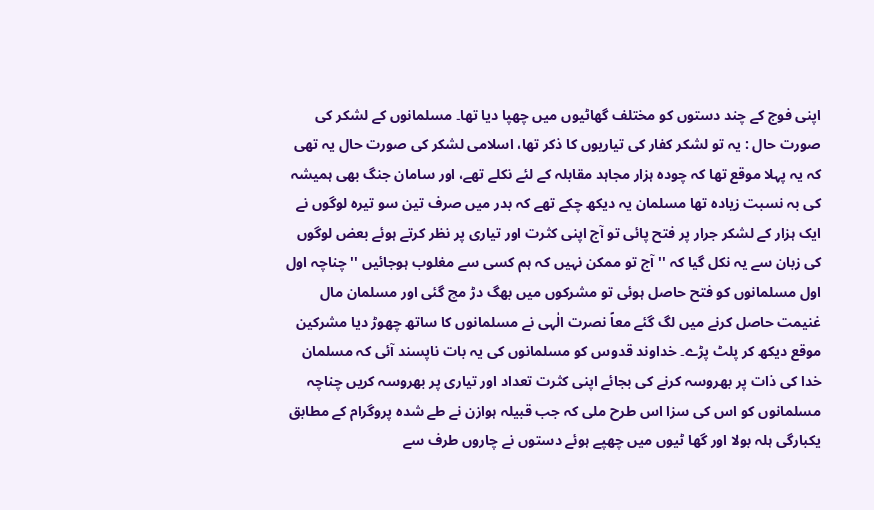اپنی فوج کے چند دستوں کو مختلف گھاٹیوں میں چھپا دیا تھا۔ مسلمانوں کے لشکر کی صورت حال : یہ تو لشکر کفار کی تیاریوں کا ذکر تھا، اسلامی لشکر کی صورت حال یہ تھی کہ یہ پہلا موقع تھا کہ چودہ ہزار مجاہد مقابلہ کے لئے نکلے تھے، اور سامان جنگ بھی ہمیشہ کی بہ نسبت زیادہ تھا مسلمان یہ دیکھ چکے تھے کہ بدر میں صرف تین سو تیرہ لوگوں نے ایک ہزار کے لشکر جرار پر فتح پائی تو آج اپنی کثرت اور تیاری پر نظر کرتے ہوئے بعض لوگوں کی زبان سے یہ نکل گیا کہ '' آج تو ممکن نہیں کہ ہم کسی سے مغلوب ہوجائیں '' چناچہ اول اول مسلمانوں کو فتح حاصل ہوئی تو مشرکوں میں بھگ دڑ مچ گئی اور مسلمان مال غنیمت حاصل کرنے میں لگ گئے معاً نصرت الٰہی نے مسلمانوں کا ساتھ چھوڑ دیا مشرکین موقع دیکھ کر پلٹ پڑے۔ خداوند قدوس کو مسلمانوں کی یہ بات ناپسند آئی کہ مسلمان خدا کی ذات پر بھروسہ کرنے کی بجائے اپنی کثرت تعداد اور تیاری پر بھروسہ کریں چناچہ مسلمانوں کو اس کی سزا اس طرح ملی کہ جب قبیلہ ہوازن نے طے شدہ پروگرام کے مطابق یکبارگی ہلہ بولا اور گھا ٹیوں میں چھپے ہوئے دستوں نے چاروں طرف سے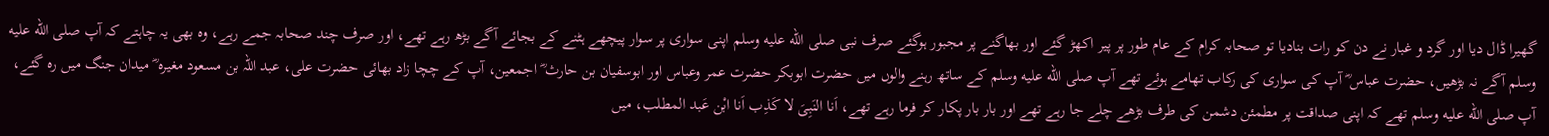گھیرا ڈال دیا اور گرد و غبار نے دن کو رات بنادیا تو صحابہ کرام کے عام طور پر پیر اکھڑ گئے اور بھاگنے پر مجبور ہوگئے صرف نبی صلى الله عليه وسلم اپنی سواری پر سوار پیچھے ہٹنے کے بجائے آگے بڑھ رہے تھے، اور صرف چند صحابہ جمے رہے، وہ بھی یہ چاہتے کہ آپ صلى الله عليه وسلم آگے نہ بڑھیں، حضرت عباس ؓ آپ کی سواری کی رکاب تھامے ہوئے تھے آپ صلى الله عليه وسلم کے ساتھ رہنے والوں میں حضرت ابوبکر حضرت عمر وعباس اور ابوسفیان بن حارث ؓ اجمعین، آپ کے چچا زاد بھائی حضرت علی، عبد اللہ بن مسعود مغیرہ ؓ میدان جنگ میں رہ گئے، آپ صلى الله عليه وسلم تھے کہ اپنی صداقت پر مطمئن دشمن کی طرف بڑھے چلے جا رہے تھے اور بار بار پکار کر فرما رہے تھے، اَنا النَبِیَ لا کَذِب اَنا ابْن عَبد المطلب، میں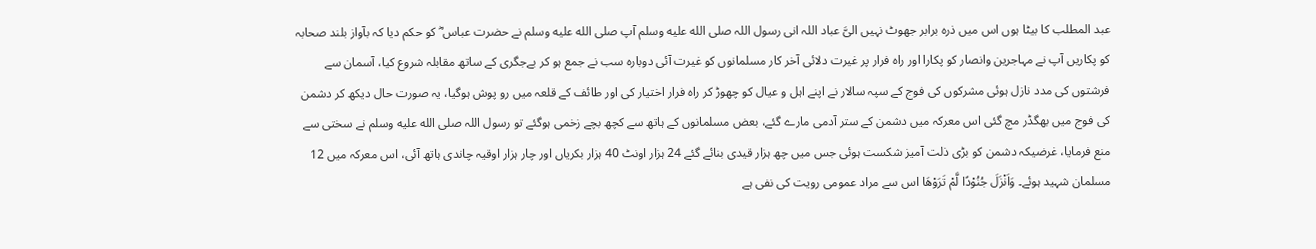عبد المطلب کا بیٹا ہوں اس میں ذرہ برابر جھوٹ نہیں الیَّ عباد اللہ انی رسول اللہ صلى الله عليه وسلم آپ صلى الله عليه وسلم نے حضرت عباس ؓ کو حکم دیا کہ بآواز بلند صحابہ کو پکاریں آپ نے مہاجرین وانصار کو پکارا اور راہ فرار پر غیرت دلائی آخر کار مسلمانوں کو غیرت آئی دوبارہ سب نے جمع ہو کر بےجگری کے ساتھ مقابلہ شروع کیا، آسمان سے فرشتوں کی مدد نازل ہوئی مشرکوں کی فوج کے سپہ سالار نے اپنے اہل و عیال کو چھوڑ کر راہ فرار اختیار کی اور طائف کے قلعہ میں رو پوش ہوگیا، یہ صورت حال دیکھ کر دشمن کی فوج میں بھگڈر مچ گئی اس معرکہ میں دشمن کے ستر آدمی مارے گئے، بعض مسلمانوں کے ہاتھ سے کچھ بچے زخمی ہوگئے تو رسول اللہ صلى الله عليه وسلم نے سختی سے منع فرمایا، غرضیکہ دشمن کو بڑی ذلت آمیز شکست ہوئی جس میں چھ ہزار قیدی بنائے گئے 24 ہزار اونٹ 40 ہزار بکریاں اور چار ہزار اوقیہ چاندی ہاتھ آئی، اس معرکہ میں 12 مسلمان شہید ہوئے۔ وَاَنْزَلَ جُنُوْدًا لَّمْ تَرَوْھَا اس سے مراد عمومی رویت کی نفی ہے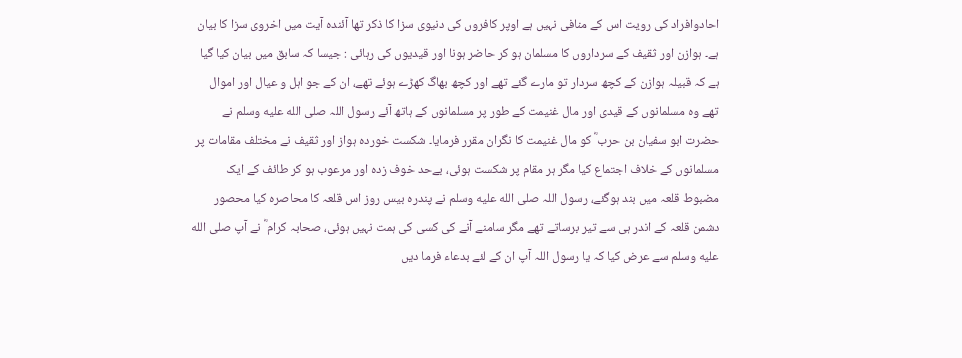احادوافراد کی رویت اس کے منافی نہیں ہے اوپر کافروں کی دنیوی سزا کا ذکر تھا آئندہ آیت میں اخروی سزا کا بیان ہے۔ ہوازن اور ثقیف کے سرداروں کا مسلمان ہو کر حاضر ہونا اور قیدیوں کی رہائی : جیسا کہ سابق میں بیان کیا گیا ہے کہ قبیلہ ہوازن کے کچھ سردار تو مارے گئے تھے اور کچھ بھاگ کھڑے ہوئے تھے، ان کے جو اہل و عیال اور اموال تھے وہ مسلمانوں کے قیدی اور مال غنیمت کے طور پر مسلمانوں کے ہاتھ آئے رسول اللہ صلى الله عليه وسلم نے حضرت ابو سفیان بن حرب ؓ کو مال غنیمت کا نگران مقرر فرمایا۔ شکست خوردہ ہواز اور ثقیف نے مختلف مقامات پر مسلمانوں کے خلاف اجتماع کیا مگر ہر مقام پر شکست ہوئی، بےحد خوف زدہ اور مرعوب ہو کر طائف کے ایک مضبوط قلعہ میں بند ہوگئے، رسول اللہ صلى الله عليه وسلم نے پندرہ بیس روز اس قلعہ کا محاصرہ کیا محصور دشمن قلعہ کے اندر ہی سے تیر برساتے تھے مگر سامنے آنے کی کسی کی ہمت نہیں ہوئی، صحابہ کرام ؓ نے آپ صلى الله عليه وسلم سے عرض کیا کہ یا رسول اللہ آپ ان کے لئے بدعاء فرما دیں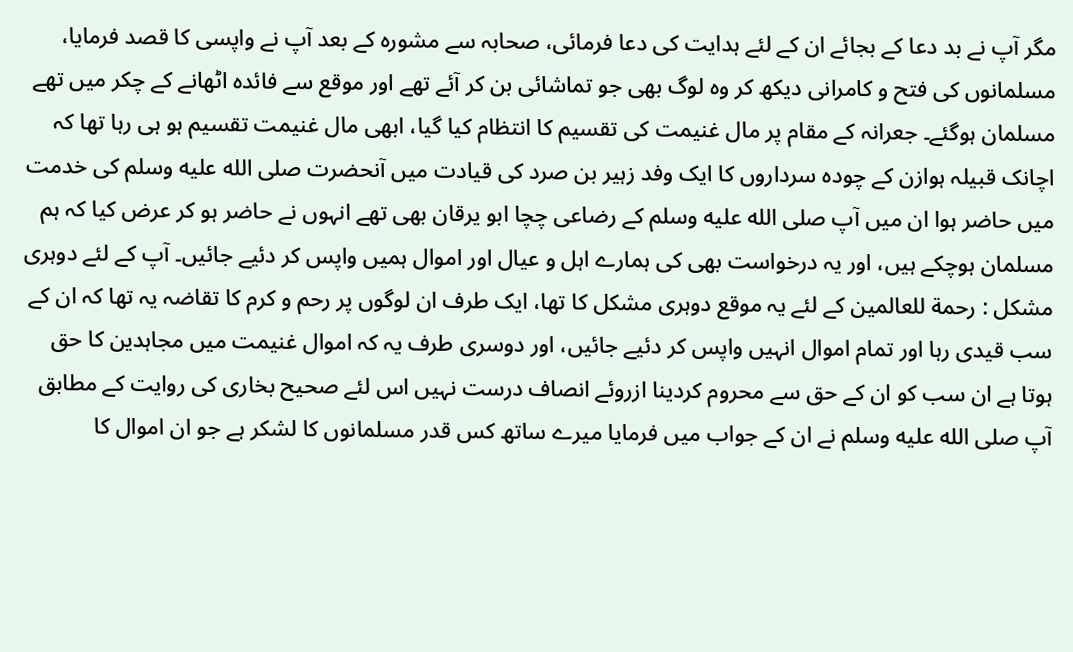مگر آپ نے بد دعا کے بجائے ان کے لئے ہدایت کی دعا فرمائی، صحابہ سے مشورہ کے بعد آپ نے واپسی کا قصد فرمایا، مسلمانوں کی فتح و کامرانی دیکھ کر وہ لوگ بھی جو تماشائی بن کر آئے تھے اور موقع سے فائدہ اٹھانے کے چکر میں تھے مسلمان ہوگئے۔ جعرانہ کے مقام پر مال غنیمت کی تقسیم کا انتظام کیا گیا، ابھی مال غنیمت تقسیم ہو ہی رہا تھا کہ اچانک قبیلہ ہوازن کے چودہ سرداروں کا ایک وفد زہیر بن صرد کی قیادت میں آنحضرت صلى الله عليه وسلم کی خدمت میں حاضر ہوا ان میں آپ صلى الله عليه وسلم کے رضاعی چچا ابو یرقان بھی تھے انہوں نے حاضر ہو کر عرض کیا کہ ہم مسلمان ہوچکے ہیں، اور یہ درخواست بھی کی ہمارے اہل و عیال اور اموال ہمیں واپس کر دئیے جائیں۔ آپ کے لئے دوہری مشکل : رحمة للعالمین کے لئے یہ موقع دوہری مشکل کا تھا، ایک طرف ان لوگوں پر رحم و کرم کا تقاضہ یہ تھا کہ ان کے سب قیدی رہا اور تمام اموال انہیں واپس کر دئیے جائیں، اور دوسری طرف یہ کہ اموال غنیمت میں مجاہدین کا حق ہوتا ہے ان سب کو ان کے حق سے محروم کردینا ازروئے انصاف درست نہیں اس لئے صحیح بخاری کی روایت کے مطابق آپ صلى الله عليه وسلم نے ان کے جواب میں فرمایا میرے ساتھ کس قدر مسلمانوں کا لشکر ہے جو ان اموال کا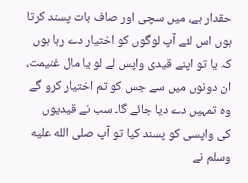حقدار ہے، میں سچی اور صاف بات پسند کرتا ہوں اس لئے آپ لوگوں کو اختیار دے رہا ہوں کہ یا تو اپنے قیدی واپس لے لو یا مال غنیمت، ان دونوں میں سے جس کو تم اختیار کرو گے وہ تمہیں دے دیا جائے گا۔ سب نے قیدیوں کی واپسی کو پسند کیا تو آپ صلى الله عليه وسلم نے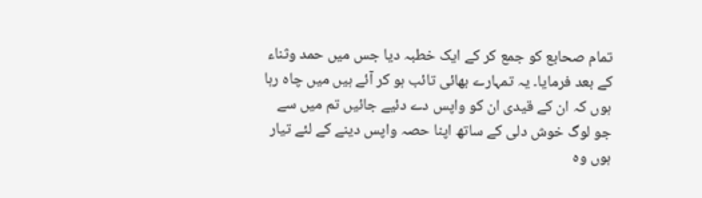تمام صحابع کو جمع کر کے ایک خطبہ دیا جس میں حمد وثناء کے بعد فرمایا۔ یہ تمہارے بھائی تائب ہو کر آئے ہیں میں چاہ رہا ہوں کہ ان کے قیدی ان کو واپس دے دئیے جائیں تم میں سے جو لوگ خوش دلی کے ساتھ اپنا حصہ واپس دینے کے لئے تیار ہوں وہ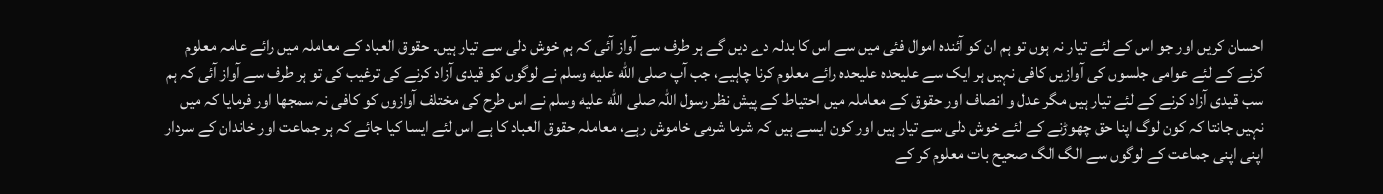احسان کریں اور جو اس کے لئے تیار نہ ہوں تو ہم ان کو آئندہ اموال فئی میں سے اس کا بدلہ دے دیں گے ہر طرف سے آواز آئی کہ ہم خوش دلی سے تیار ہیں۔ حقوق العباد کے معاملہ میں رائے عامہ معلوم کرنے کے لئے عوامی جلسوں کی آوازیں کافی نہیں ہر ایک سے علیحدہ علیحدہ رائے معلوم کرنا چاہیے، جب آپ صلى الله عليه وسلم نے لوگوں کو قیدی آزاد کرنے کی ترغیب کی تو ہر طرف سے آواز آئی کہ ہم سب قیدی آزاد کرنے کے لئے تیار ہیں مگر عدل و انصاف اور حقوق کے معاملہ میں احتیاط کے پیش نظر رسول اللہ صلى الله عليه وسلم نے اس طرح کی مختلف آوازوں کو کافی نہ سمجھا اور فرمایا کہ میں نہیں جانتا کہ کون لوگ اپنا حق چھوڑنے کے لئے خوش دلی سے تیار ہیں اور کون ایسے ہیں کہ شرما شرمی خاموش رہے، معاملہ حقوق العباد کا ہے اس لئے ایسا کیا جائے کہ ہر جماعت اور خاندان کے سردار اپنی اپنی جماعت کے لوگوں سے الگ الگ صحیح بات معلوم کر کے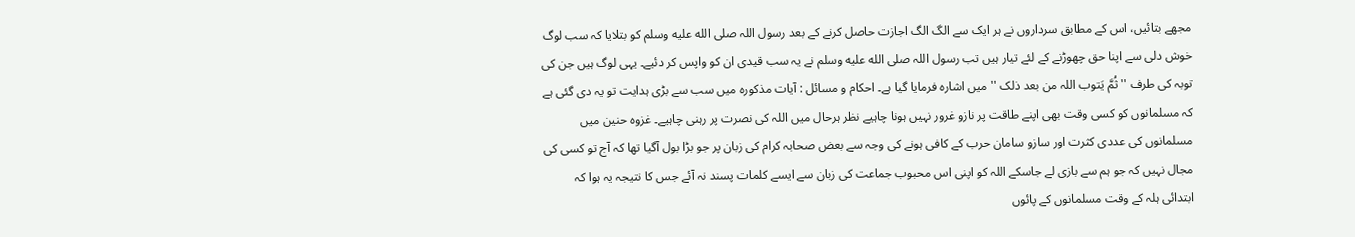مجھے بتائیں، اس کے مطابق سرداروں نے ہر ایک سے الگ الگ اجازت حاصل کرنے کے بعد رسول اللہ صلى الله عليه وسلم کو بتلایا کہ سب لوگ خوش دلی سے اپنا حق چھوڑنے کے لئے تیار ہیں تب رسول اللہ صلى الله عليه وسلم نے یہ سب قیدی ان کو واپس کر دئیے۔ یہی لوگ ہیں جن کی توبہ کی طرف '' ثُمَّ یَتوب اللہ من بعد ذلک '' میں اشارہ فرمایا گیا ہے۔ احکام و مسائل : آیات مذکورہ میں سب سے بڑی ہدایت تو یہ دی گئی ہے کہ مسلمانوں کو کسی وقت بھی اپنے طاقت پر نازو غرور نہیں ہونا چاہیے نظر ہرحال میں اللہ کی نصرت پر رہنی چاہیے۔ غزوہ حنین میں مسلمانوں کی عددی کثرت اور سازو سامان حرب کے کافی ہونے کی وجہ سے بعض صحابہ کرام کی زبان پر جو بڑا بول آگیا تھا کہ آج تو کسی کی مجال نہیں کہ جو ہم سے بازی لے جاسکے اللہ کو اپنی اس محبوب جماعت کی زبان سے ایسے کلمات پسند نہ آئے جس کا نتیجہ یہ ہوا کہ ابتدائی ہلہ کے وقت مسلمانوں کے پائوں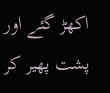اکھڑ گئے اور پشت پھیر کر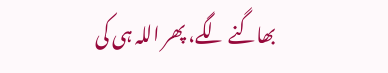بھاگنے لگے، پھر اللہ ہی کی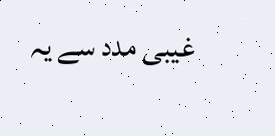غیبی مدد سے یہ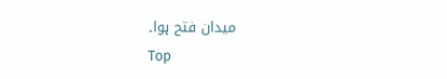میدان فتح ہوا۔
Top